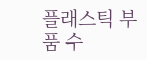플래스틱 부품 수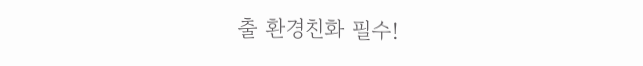출 환경친화 필수!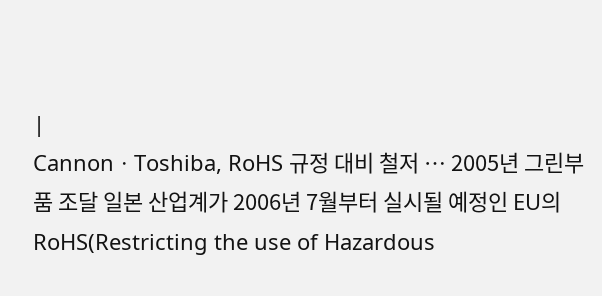|
CannonㆍToshiba, RoHS 규정 대비 철저 … 2005년 그린부품 조달 일본 산업계가 2006년 7월부터 실시될 예정인 EU의 RoHS(Restricting the use of Hazardous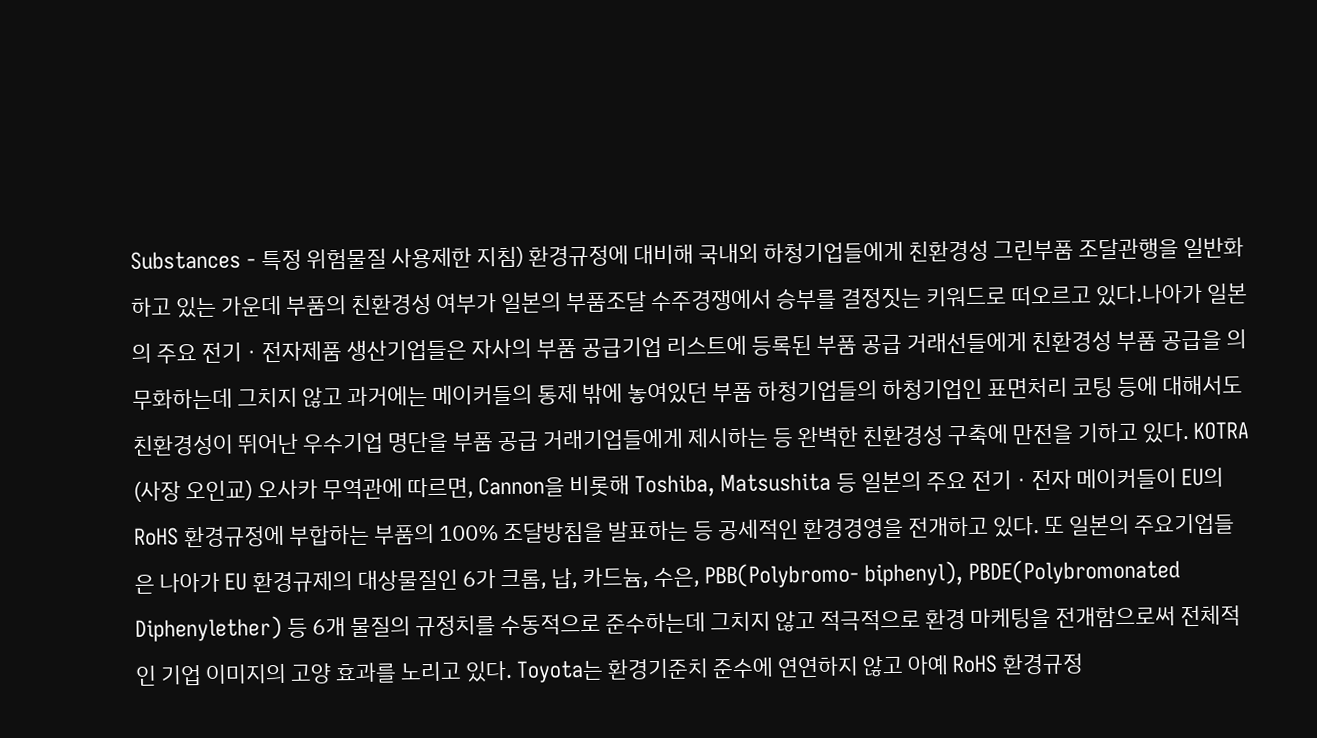Substances - 특정 위험물질 사용제한 지침) 환경규정에 대비해 국내외 하청기업들에게 친환경성 그린부품 조달관행을 일반화하고 있는 가운데 부품의 친환경성 여부가 일본의 부품조달 수주경쟁에서 승부를 결정짓는 키워드로 떠오르고 있다.나아가 일본의 주요 전기ㆍ전자제품 생산기업들은 자사의 부품 공급기업 리스트에 등록된 부품 공급 거래선들에게 친환경성 부품 공급을 의무화하는데 그치지 않고 과거에는 메이커들의 통제 밖에 놓여있던 부품 하청기업들의 하청기업인 표면처리 코팅 등에 대해서도 친환경성이 뛰어난 우수기업 명단을 부품 공급 거래기업들에게 제시하는 등 완벽한 친환경성 구축에 만전을 기하고 있다. KOTRA (사장 오인교) 오사카 무역관에 따르면, Cannon을 비롯해 Toshiba, Matsushita 등 일본의 주요 전기ㆍ전자 메이커들이 EU의 RoHS 환경규정에 부합하는 부품의 100% 조달방침을 발표하는 등 공세적인 환경경영을 전개하고 있다. 또 일본의 주요기업들은 나아가 EU 환경규제의 대상물질인 6가 크롬, 납, 카드늄, 수은, PBB(Polybromo- biphenyl), PBDE(Polybromonated Diphenylether) 등 6개 물질의 규정치를 수동적으로 준수하는데 그치지 않고 적극적으로 환경 마케팅을 전개함으로써 전체적인 기업 이미지의 고양 효과를 노리고 있다. Toyota는 환경기준치 준수에 연연하지 않고 아예 RoHS 환경규정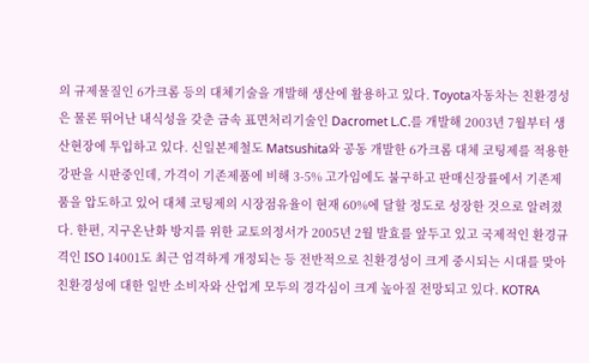의 규제물질인 6가크롬 등의 대체기술을 개발해 생산에 활용하고 있다. Toyota자동차는 친환경성은 물론 뛰어난 내식성을 갖춘 금속 표면처리기술인 Dacromet L.C.를 개발해 2003년 7월부터 생산현장에 투입하고 있다. 신일본제철도 Matsushita와 공동 개발한 6가크롬 대체 코팅제를 적용한 강판을 시판중인데, 가격이 기존제품에 비해 3-5% 고가임에도 불구하고 판매신장률에서 기존제품을 압도하고 있어 대체 코팅제의 시장점유율이 현재 60%에 달할 정도로 성장한 것으로 알려졌다. 한편, 지구온난화 방지를 위한 교토의정서가 2005년 2월 발효를 앞두고 있고 국제적인 환경규격인 ISO 14001도 최근 엄격하게 개정되는 등 전반적으로 친환경성이 크게 중시되는 시대를 맞아 친환경성에 대한 일반 소비자와 산업계 모두의 경각심이 크게 높아질 전망되고 있다. KOTRA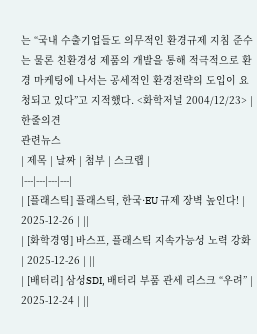는 “국내 수출기업들도 의무적인 환경규제 지침 준수는 물론 친환경성 제품의 개발을 통해 적극적으로 환경 마케팅에 나서는 공세적인 환경전략의 도입이 요청되고 있다”고 지적했다. <화학저널 2004/12/23> |
한줄의견
관련뉴스
| 제목 | 날짜 | 첨부 | 스크랩 |
|---|---|---|---|
| [플래스틱] 플래스틱, 한국·EU 규제 장벽 높인다! | 2025-12-26 | ||
| [화학경영] 바스프, 플래스틱 지속가능성 노력 강화 | 2025-12-26 | ||
| [배터리] 삼성SDI, 배터리 부품 관세 리스크 “우려” | 2025-12-24 | ||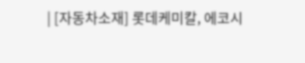| [자동차소재] 롯데케미칼, 에코시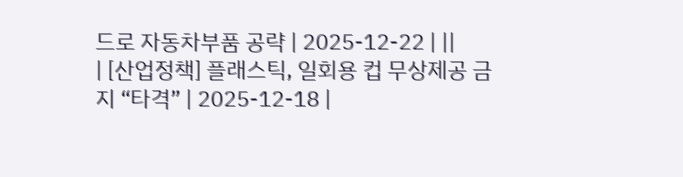드로 자동차부품 공략 | 2025-12-22 | ||
| [산업정책] 플래스틱, 일회용 컵 무상제공 금지 “타격” | 2025-12-18 |